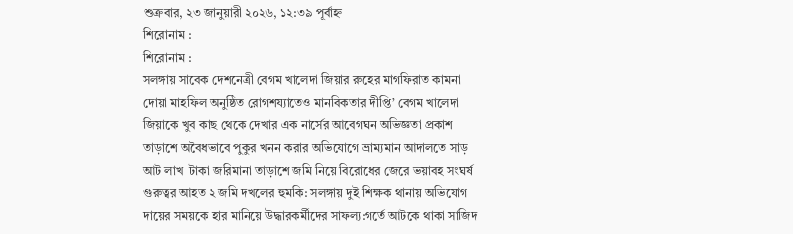শুক্রবার, ২৩ জানুয়ারী ২০২৬, ১২:৩৯ পূর্বাহ্ন
শিরোনাম :
শিরোনাম :
সলঙ্গায় সাবেক দেশনেত্রী বেগম খালেদা জিয়ার রুহের মাগফিরাত কামনা দোয়া মাহফিল অনুষ্ঠিত রোগশয্যাতেও মানবিকতার দীপ্তি’ বেগম খালেদা জিয়াকে খুব কাছ থেকে দেখার এক নার্সের আবেগঘন অভিজ্ঞতা প্রকাশ তাড়াশে অবৈধভাবে পুকুর খনন করার অভিযোগে ভ্রাম্যমান আদালতে সাড় আট লাখ  টাকা জরিমানা তাড়াশে জমি নিয়ে বিরোধের জেরে ভয়াবহ সংঘর্ষ গুরুত্বর আহত ২ জমি দখলের হুমকি: সলঙ্গায় দুই শিক্ষক থানায় অভিযোগ দায়ের সময়কে হার মানিয়ে উদ্ধারকর্মীদের সাফল্য:গর্তে আটকে থাকা সাজিদ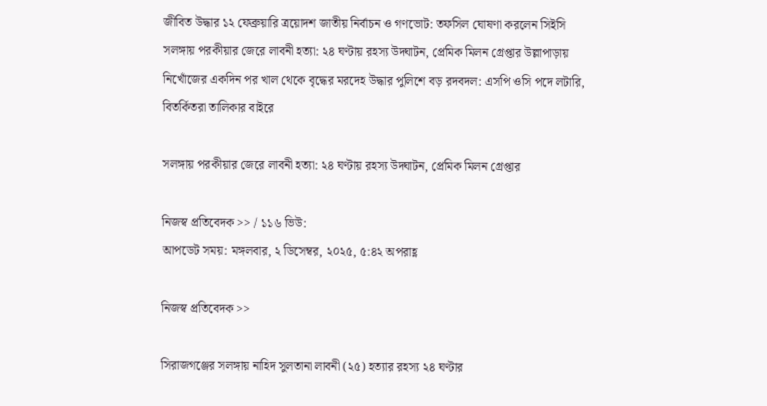জীবিত উদ্ধার ১২ ফেব্রুয়ারি ত্রয়োদশ জাতীয় নির্বাচন ও গণভোট: তফসিল ঘোষণা করলেন সিইসি সলঙ্গায় পরকীয়ার জেরে লাবনী হত্যা: ২৪ ঘণ্টায় রহস্য উদ্ঘাটন, প্রেমিক মিলন গ্রেপ্তার উল্লাপাড়ায় নিখোঁজের একদিন পর খাল থেকে বৃদ্ধের মরদেহ উদ্ধার পুলিশে বড় রদবদল: এসপি ওসি পদে লটারি, বিতর্কিতরা তালিকার বাইরে

সলঙ্গায় পরকীয়ার জেরে লাবনী হত্যা: ২৪ ঘণ্টায় রহস্য উদ্ঘাটন, প্রেমিক মিলন গ্রেপ্তার

নিজস্ব প্রতিবেদক >> / ১১৬ ভিউ:
আপডেট সময়: মঙ্গলবার, ২ ডিসেম্বর, ২০২৫, ৫:৪২ অপরাহ্ণ

নিজস্ব প্রতিবেদক >>

সিরাজগঞ্জের সলঙ্গায় নাহিদ সুলতানা লাবনী (২৫) হত্যার রহস্য ২৪ ঘণ্টার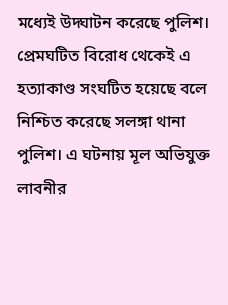মধ্যেই উদ্ঘাটন করেছে পুলিশ। প্রেমঘটিত বিরোধ থেকেই এ হত্যাকাণ্ড সংঘটিত হয়েছে বলে নিশ্চিত করেছে সলঙ্গা থানা পুলিশ। এ ঘটনায় মূল অভিযুক্ত লাবনীর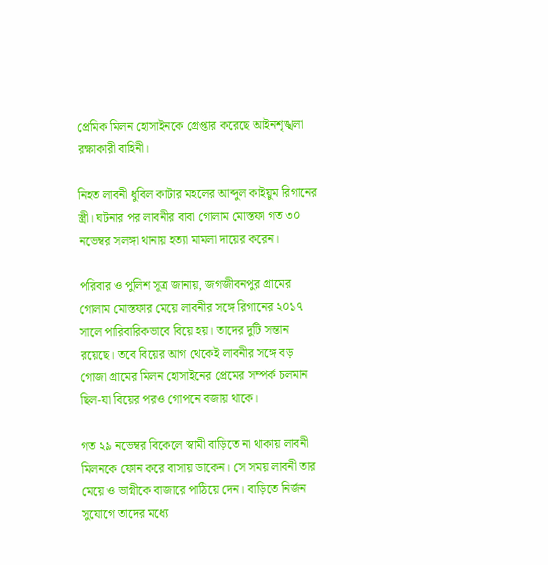প্রেমিক মিলন হোসাইনকে গ্রেপ্তার করেছে আইনশৃঙ্খলা রক্ষাকারী বাহিনী।

নিহত লাবনী ধুবিল কাটার মহলের আব্দুল কাইয়ুম রিগানের স্ত্রী। ঘটনার পর লাবনীর বাবা গোলাম মোস্তফা গত ৩০ নভেম্বর সলঙ্গা থানায় হত্যা মামলা দায়ের করেন।

পরিবার ও পুলিশ সূত্র জানায়, জগজীবনপুর গ্রামের গোলাম মোস্তফার মেয়ে লাবনীর সঙ্গে রিগানের ২০১৭ সালে পারিবারিকভাবে বিয়ে হয়। তাদের দুটি সন্তান রয়েছে। তবে বিয়ের আগ থেকেই লাবনীর সঙ্গে বড় গোজা গ্রামের মিলন হোসাইনের প্রেমের সম্পর্ক চলমান ছিল-যা বিয়ের পরও গোপনে বজায় থাকে।

গত ২৯ নভেম্বর বিকেলে স্বামী বাড়িতে না থাকায় লাবনী মিলনকে ফোন করে বাসায় ডাকেন। সে সময় লাবনী তার মেয়ে ও ভাগ্নীকে বাজারে পাঠিয়ে দেন। বাড়িতে নির্জন সুযোগে তাদের মধ্যে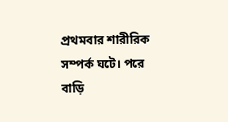প্রথমবার শারীরিক সম্পর্ক ঘটে। পরে বাড়ি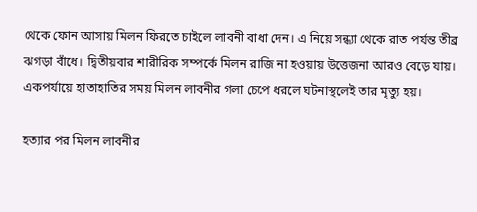থেকে ফোন আসায় মিলন ফিরতে চাইলে লাবনী বাধা দেন। এ নিয়ে সন্ধ্যা থেকে রাত পর্যন্ত তীব্র ঝগড়া বাঁধে। দ্বিতীয়বার শারীরিক সম্পর্কে মিলন রাজি না হওয়ায় উত্তেজনা আরও বেড়ে যায়। একপর্যায়ে হাতাহাতির সময় মিলন লাবনীর গলা চেপে ধরলে ঘটনাস্থলেই তার মৃত্যু হয়।

হত্যার পর মিলন লাবনীর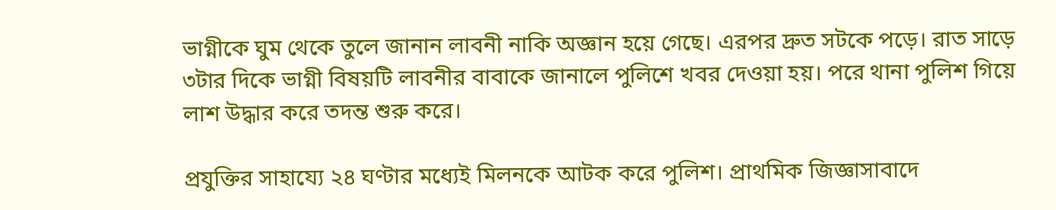ভাগ্নীকে ঘুম থেকে তুলে জানান লাবনী নাকি অজ্ঞান হয়ে গেছে। এরপর দ্রুত সটকে পড়ে। রাত সাড়ে ৩টার দিকে ভাগ্নী বিষয়টি লাবনীর বাবাকে জানালে পুলিশে খবর দেওয়া হয়। পরে থানা পুলিশ গিয়ে লাশ উদ্ধার করে তদন্ত শুরু করে।

প্রযুক্তির সাহায্যে ২৪ ঘণ্টার মধ্যেই মিলনকে আটক করে পুলিশ। প্রাথমিক জিজ্ঞাসাবাদে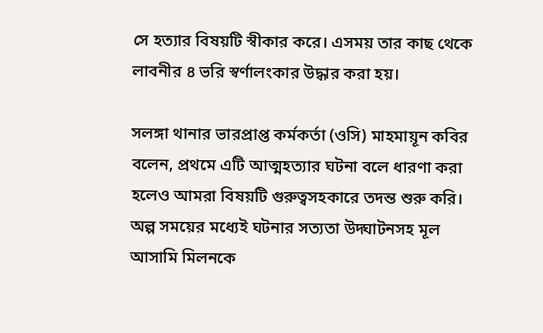সে হত্যার বিষয়টি স্বীকার করে। এসময় তার কাছ থেকে লাবনীর ৪ ভরি স্বর্ণালংকার উদ্ধার করা হয়।

সলঙ্গা থানার ভারপ্রাপ্ত কর্মকর্তা (ওসি) মাহমায়ূন কবির বলেন, প্রথমে এটি আত্মহত্যার ঘটনা বলে ধারণা করা হলেও আমরা বিষয়টি গুরুত্বসহকারে তদন্ত শুরু করি। অল্প সময়ের মধ্যেই ঘটনার সত্যতা উদ্ঘাটনসহ মূল আসামি মিলনকে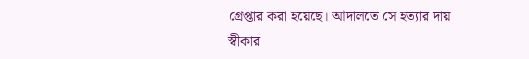গ্রেপ্তার করা হয়েছে। আদালতে সে হত্যার দায় স্বীকার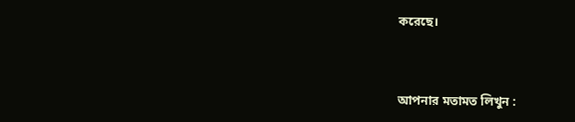করেছে।


আপনার মতামত লিখুন :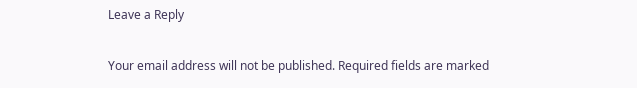Leave a Reply

Your email address will not be published. Required fields are marked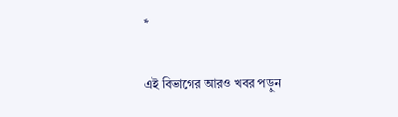*

এই বিভাগের আরও খবর পড়ুন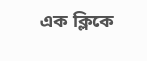এক ক্লিকে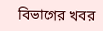বিভাগের খবর